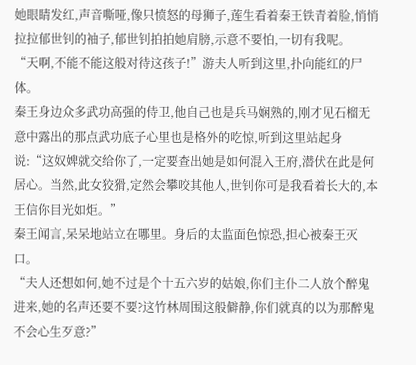她眼睛发红,声音嘶哑,像只愤怒的母狮子,莲生看着秦王铁青着脸,悄悄拉拉郁世钊的袖子,郁世钊拍拍她肩膀,示意不要怕,一切有我呢。
“天啊,不能不能这般对待这孩子!”游夫人听到这里,扑向能红的尸体。
秦王身边众多武功高强的侍卫,他自己也是兵马娴熟的,刚才见石榴无意中露出的那点武功底子心里也是格外的吃惊,听到这里站起身说:“这奴婢就交给你了,一定要查出她是如何混入王府,潜伏在此是何居心。当然,此女狡猾,定然会攀咬其他人,世钊你可是我看着长大的,本王信你目光如炬。”
秦王闻言,呆呆地站立在哪里。身后的太监面色惊恐,担心被秦王灭口。
“夫人还想如何,她不过是个十五六岁的姑娘,你们主仆二人放个醉鬼进来,她的名声还要不要?这竹林周围这般僻静,你们就真的以为那醉鬼不会心生歹意?”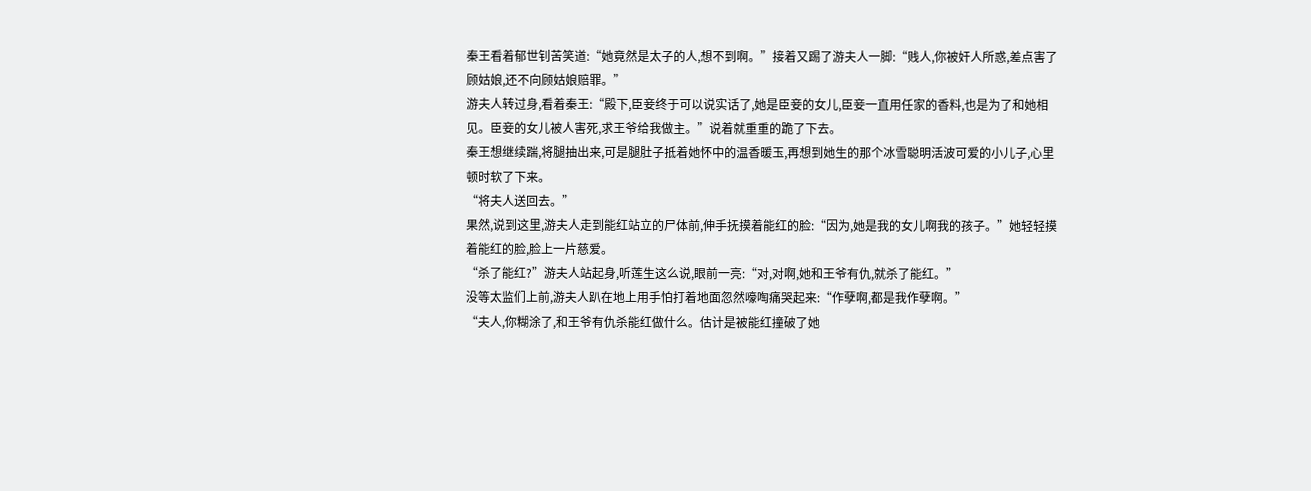秦王看着郁世钊苦笑道:“她竟然是太子的人,想不到啊。”接着又踢了游夫人一脚:“贱人,你被奸人所惑,差点害了顾姑娘,还不向顾姑娘赔罪。”
游夫人转过身,看着秦王:“殿下,臣妾终于可以说实话了,她是臣妾的女儿,臣妾一直用任家的香料,也是为了和她相见。臣妾的女儿被人害死,求王爷给我做主。”说着就重重的跪了下去。
秦王想继续踹,将腿抽出来,可是腿肚子抵着她怀中的温香暖玉,再想到她生的那个冰雪聪明活波可爱的小儿子,心里顿时软了下来。
“将夫人送回去。”
果然,说到这里,游夫人走到能红站立的尸体前,伸手抚摸着能红的脸:“因为,她是我的女儿啊我的孩子。”她轻轻摸着能红的脸,脸上一片慈爱。
“杀了能红?”游夫人站起身,听莲生这么说,眼前一亮:“对,对啊,她和王爷有仇,就杀了能红。”
没等太监们上前,游夫人趴在地上用手怕打着地面忽然嚎啕痛哭起来:“作孽啊,都是我作孽啊。”
“夫人,你糊涂了,和王爷有仇杀能红做什么。估计是被能红撞破了她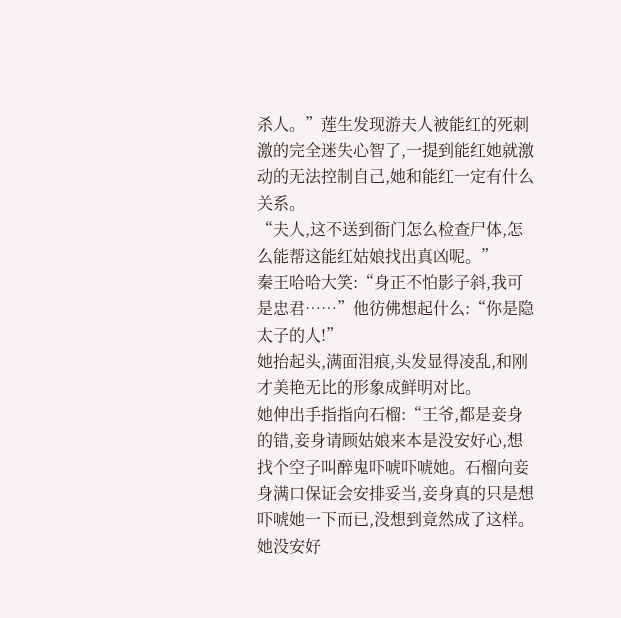杀人。”莲生发现游夫人被能红的死刺激的完全迷失心智了,一提到能红她就激动的无法控制自己,她和能红一定有什么关系。
“夫人,这不送到衙门怎么检查尸体,怎么能帮这能红姑娘找出真凶呢。”
秦王哈哈大笑:“身正不怕影子斜,我可是忠君……”他彷佛想起什么:“你是隐太子的人!”
她抬起头,满面泪痕,头发显得凌乱,和刚才美艳无比的形象成鲜明对比。
她伸出手指指向石榴:“王爷,都是妾身的错,妾身请顾姑娘来本是没安好心,想找个空子叫醉鬼吓唬吓唬她。石榴向妾身满口保证会安排妥当,妾身真的只是想吓唬她一下而已,没想到竟然成了这样。她没安好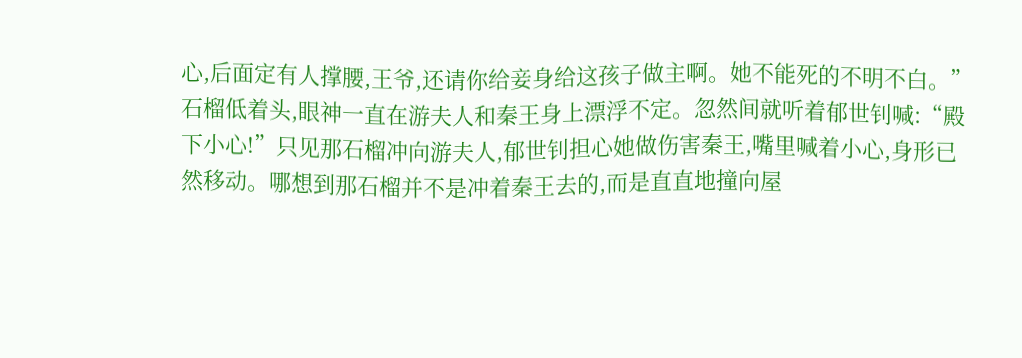心,后面定有人撑腰,王爷,还请你给妾身给这孩子做主啊。她不能死的不明不白。”
石榴低着头,眼神一直在游夫人和秦王身上漂浮不定。忽然间就听着郁世钊喊:“殿下小心!”只见那石榴冲向游夫人,郁世钊担心她做伤害秦王,嘴里喊着小心,身形已然移动。哪想到那石榴并不是冲着秦王去的,而是直直地撞向屋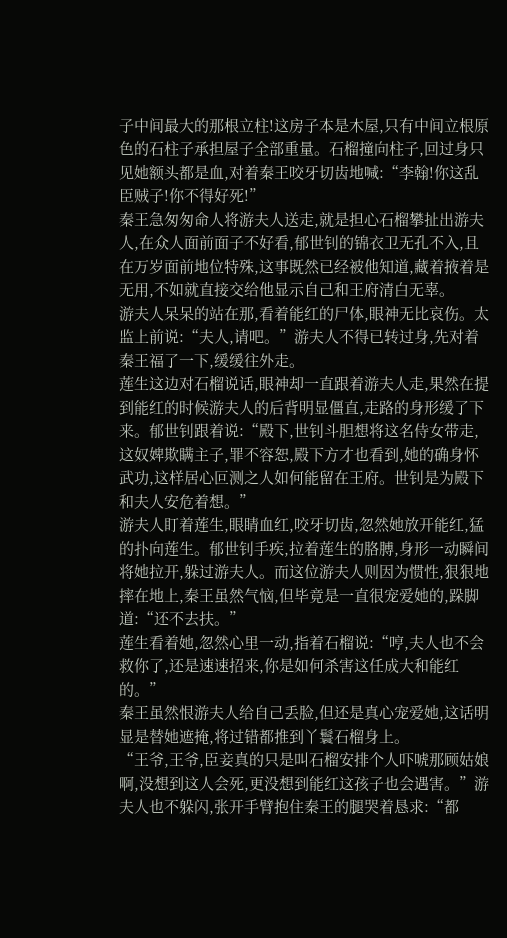子中间最大的那根立柱!这房子本是木屋,只有中间立根原色的石柱子承担屋子全部重量。石榴撞向柱子,回过身只见她额头都是血,对着秦王咬牙切齿地喊:“李翰!你这乱臣贼子!你不得好死!”
秦王急匆匆命人将游夫人送走,就是担心石榴攀扯出游夫人,在众人面前面子不好看,郁世钊的锦衣卫无孔不入,且在万岁面前地位特殊,这事既然已经被他知道,藏着掖着是无用,不如就直接交给他显示自己和王府清白无辜。
游夫人呆呆的站在那,看着能红的尸体,眼神无比哀伤。太监上前说:“夫人,请吧。”游夫人不得已转过身,先对着秦王福了一下,缓缓往外走。
莲生这边对石榴说话,眼神却一直跟着游夫人走,果然在提到能红的时候游夫人的后背明显僵直,走路的身形缓了下来。郁世钊跟着说:“殿下,世钊斗胆想将这名侍女带走,这奴婢欺瞒主子,罪不容恕,殿下方才也看到,她的确身怀武功,这样居心叵测之人如何能留在王府。世钊是为殿下和夫人安危着想。”
游夫人盯着莲生,眼睛血红,咬牙切齿,忽然她放开能红,猛的扑向莲生。郁世钊手疾,拉着莲生的胳膊,身形一动瞬间将她拉开,躲过游夫人。而这位游夫人则因为惯性,狠狠地摔在地上,秦王虽然气恼,但毕竟是一直很宠爱她的,跺脚道:“还不去扶。”
莲生看着她,忽然心里一动,指着石榴说:“哼,夫人也不会救你了,还是速速招来,你是如何杀害这任成大和能红的。”
秦王虽然恨游夫人给自己丢脸,但还是真心宠爱她,这话明显是替她遮掩,将过错都推到丫鬟石榴身上。
“王爷,王爷,臣妾真的只是叫石榴安排个人吓唬那顾姑娘啊,没想到这人会死,更没想到能红这孩子也会遇害。”游夫人也不躲闪,张开手臂抱住秦王的腿哭着恳求:“都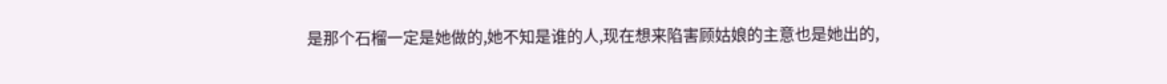是那个石榴一定是她做的,她不知是谁的人,现在想来陷害顾姑娘的主意也是她出的,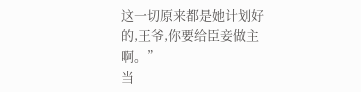这一切原来都是她计划好的,王爷,你要给臣妾做主啊。”
当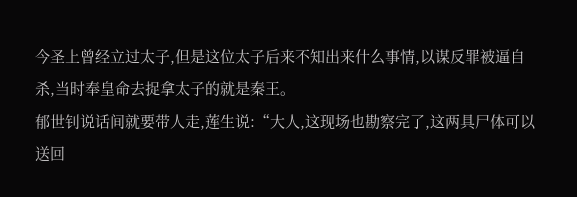今圣上曾经立过太子,但是这位太子后来不知出来什么事情,以谋反罪被逼自杀,当时奉皇命去捉拿太子的就是秦王。
郁世钊说话间就要带人走,莲生说:“大人,这现场也勘察完了,这两具尸体可以送回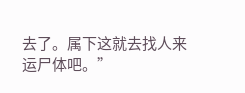去了。属下这就去找人来运尸体吧。”